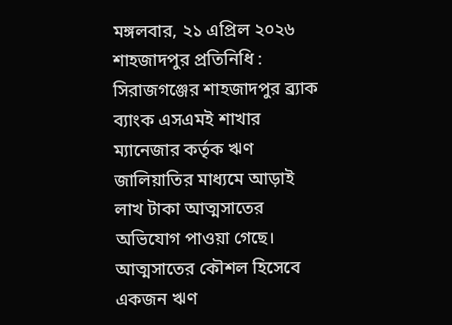মঙ্গলবার, ২১ এপ্রিল ২০২৬
শাহজাদপুর প্রতিনিধি : সিরাজগঞ্জের শাহজাদপুর ব্র্যাক ব্যাংক এসএমই শাখার ম্যানেজার কর্তৃক ঋণ জালিয়াতির মাধ্যমে আড়াই লাখ টাকা আত্মসাতের অভিযোগ পাওয়া গেছে। আত্মসাতের কৌশল হিসেবে একজন ঋণ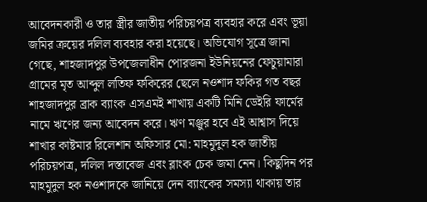আবেদনকারী ও তার স্ত্রীর জাতীয় পরিচয়পত্র ব্যবহার করে এবং ভূয়া জমির ক্রয়ের দলিল ব্যবহার করা হয়েছে। অভিযোগ সূত্রে জানা গেছে, শাহজাদপুর উপজেলাধীন পোরজনা ইউনিয়নের ফেচুয়ামারা গ্রামের মৃত আব্দুল লতিফ ফকিরের ছেলে নওশাদ ফকির গত বছর শাহজাদপুর ব্রাক ব্যাংক এসএমই শাখায় একটি মিনি ডেইরি ফার্মের নামে ঋণের জন্য আবেদন করে। ঋণ মঞ্জুর হবে এই আশ্বাস দিয়ে শাখার কাষ্টমার রিলেশান অফিসার মো: মাহমুদুল হক জাতীয় পরিচয়পত্র, দলিল দস্তাবেজ এবং ব্লাংক চেক জমা নেন। কিছুদিন পর মাহমুদুল হক নওশাদকে জানিয়ে দেন ব্যাংকের সমস্যা থাকায় তার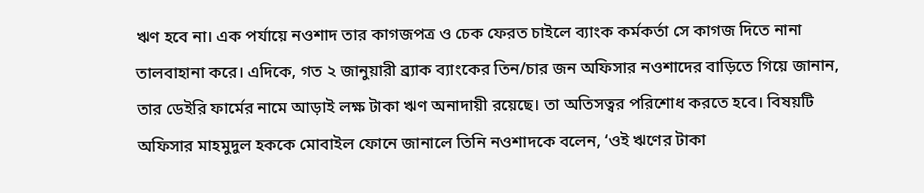ঋণ হবে না। এক পর্যায়ে নওশাদ তার কাগজপত্র ও চেক ফেরত চাইলে ব্যাংক কর্মকর্তা সে কাগজ দিতে নানা তালবাহানা করে। এদিকে, গত ২ জানুয়ারী ব্র্যাক ব্যাংকের তিন/চার জন অফিসার নওশাদের বাড়িতে গিয়ে জানান, তার ডেইরি ফার্মের নামে আড়াই লক্ষ টাকা ঋণ অনাদায়ী রয়েছে। তা অতিসত্বর পরিশোধ করতে হবে। বিষয়টি অফিসার মাহমুদুল হককে মোবাইল ফোনে জানালে তিনি নওশাদকে বলেন, ‘ওই ঋণের টাকা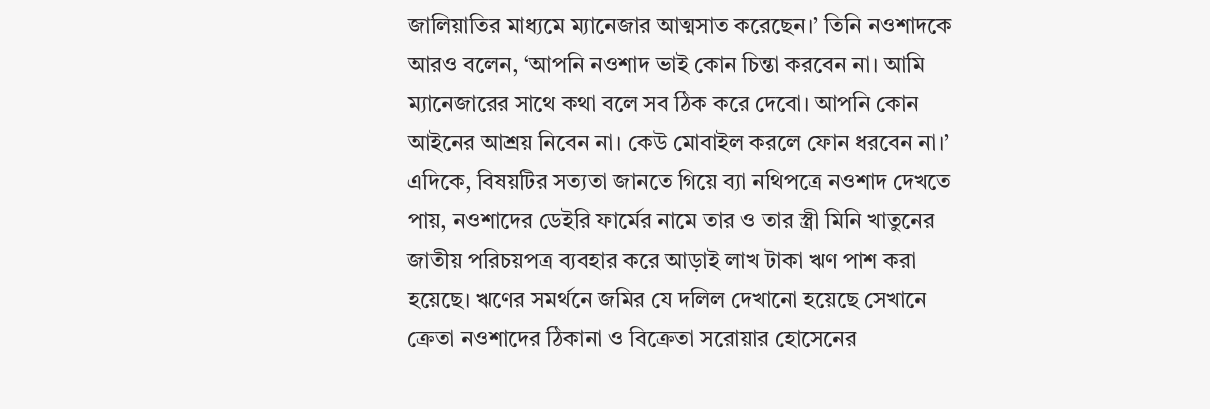জালিয়াতির মাধ্যমে ম্যানেজার আত্মসাত করেছেন।’ তিনি নওশাদকে আরও বলেন, ‘আপনি নওশাদ ভাই কোন চিন্তা করবেন না। আমি ম্যানেজারের সাথে কথা বলে সব ঠিক করে দেবো। আপনি কোন আইনের আশ্রয় নিবেন না। কেউ মোবাইল করলে ফোন ধরবেন না।’ এদিকে, বিষয়টির সত্যতা জানতে গিয়ে ব্যা নথিপত্রে নওশাদ দেখতে পায়, নওশাদের ডেইরি ফার্মের নামে তার ও তার স্ত্রী মিনি খাতুনের জাতীয় পরিচয়পত্র ব্যবহার করে আড়াই লাখ টাকা ঋণ পাশ করা হয়েছে। ঋণের সমর্থনে জমির যে দলিল দেখানো হয়েছে সেখানে ক্রেতা নওশাদের ঠিকানা ও বিক্রেতা সরোয়ার হোসেনের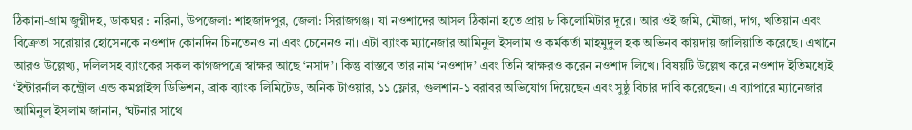ঠিকানা-গ্রাম জুগ্নীদহ, ডাকঘর : নরিনা, উপজেলা: শাহজাদপুর, জেলা: সিরাজগঞ্জ। যা নওশাদের আসল ঠিকানা হতে প্রায় ৮ কিলোমিটার দূরে। আর ওই জমি, মৌজা, দাগ, খতিয়ান এবং বিক্রেতা সরোয়ার হোসেনকে নওশাদ কোনদিন চিনতেনও না এবং চেনেনও না। এটা ব্যাংক ম্যানেজার আমিনুল ইসলাম ও কর্মকর্তা মাহমুদুল হক অভিনব কায়দায় জালিয়াতি করেছে। এখানে আরও উল্লেখ্য, দলিলসহ ব্যাংকের সকল কাগজপত্রে স্বাক্ষর আছে ‘নসাদ’। কিন্তু বাস্তবে তার নাম ‘নওশাদ’ এবং তিনি স্বাক্ষরও করেন নওশাদ লিখে। বিষয়টি উল্লেখ করে নওশাদ ইতিমধ্যেই ‘ইন্টারর্নাল কন্ট্রোল এন্ড কমপ্লাইন্স ডিভিশন, ব্রাক ব্যাংক লিমিটেড, অনিক টাওয়ার, ১১ ফ্লোর, গুলশান-১ বরাবর অভিযোগ দিয়েছেন এবং সুষ্ঠু বিচার দাবি করেছেন। এ ব্যাপারে ম্যানেজার আমিনুল ইসলাম জানান, ‘ঘটনার সাথে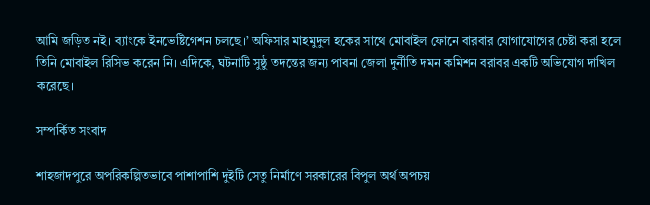আমি জড়িত নই। ব্যাংকে ইনভেষ্টিগেশন চলছে।’ অফিসার মাহমুদুল হকের সাথে মোবাইল ফোনে বারবার যোগাযোগের চেষ্টা করা হলে তিনি মোবাইল রিসিভ করেন নি। এদিকে, ঘটনাটি সুষ্ঠু তদন্তের জন্য পাবনা জেলা দুর্নীতি দমন কমিশন বরাবর একটি অভিযোগ দাখিল করেছে।

সম্পর্কিত সংবাদ

শাহজাদপুরে অপরিকল্পিতভাবে পাশাপাশি দুইটি সেতু নির্মাণে সরকারের বিপুল অর্থ অপচয়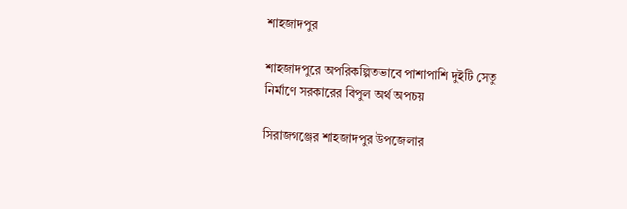শাহজাদপুর

শাহজাদপুরে অপরিকল্পিতভাবে পাশাপাশি দুইটি সেতু নির্মাণে সরকারের বিপুল অর্থ অপচয়

সিরাজগঞ্জের শাহজাদপুর উপজেলার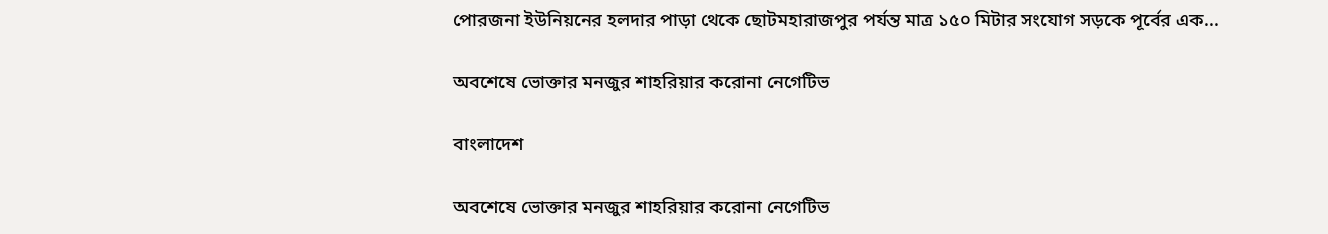পোরজনা ইউনিয়নের হলদার পাড়া থেকে ছোটমহারাজপুর পর্যন্ত মাত্র ১৫০ মিটার সংযোগ সড়কে পূর্বের এক...

অবশেষে ভোক্তার মনজুর শাহরিয়ার করোনা নেগেটিভ

বাংলাদেশ

অবশেষে ভোক্তার মনজুর শাহরিয়ার করোনা নেগেটিভ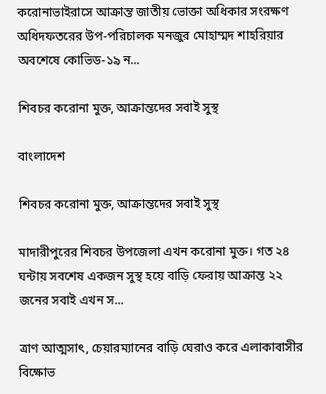করোনাভাইরাসে আক্রান্ত জাতীয় ভোক্তা অধিকার সংরক্ষণ অধিদফতরের উপ-পরিচালক মনজুর মোহাম্মদ শাহরিয়ার অবশেষে কোভিড-১৯ ন...

শিবচর করোনা মুক্ত, আক্রান্তদের সবাই সুস্থ

বাংলাদেশ

শিবচর করোনা মুক্ত, আক্রান্তদের সবাই সুস্থ

মাদারীপুরের শিবচর উপজেলা এখন করোনা মুক্ত। গত ২৪ ঘন্টায় সবশেষ একজন সুস্থ হয়ে বাড়ি ফেরায় আক্রান্ত ২২ জনের সবাই এখন স...

ত্রাণ আত্মসাৎ, চেয়ারম্যানের বাড়ি ঘেরাও করে এলাকাবাসীর বিক্ষোভ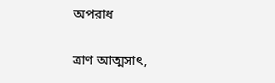অপরাধ

ত্রাণ আত্মসাৎ,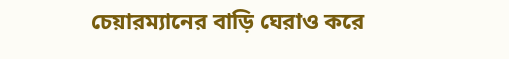চেয়ারম্যানের বাড়ি ঘেরাও করে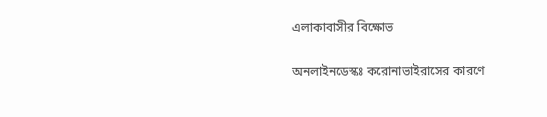এলাকাবাসীর বিক্ষোভ

অনলাইনডেস্কঃ করোনাভাইরাসের কারণে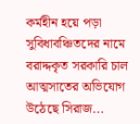কর্মহীন হয়ে পড়া সুবিধাবঞ্চিতদের নামে বরাদ্দকৃত সরকারি চাল আত্মসাতের অভিযোগ উঠেছে সিরাজ...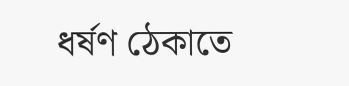ধর্ষণ ঠেকাতে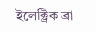ইলেক্ট্রিক ব্রা